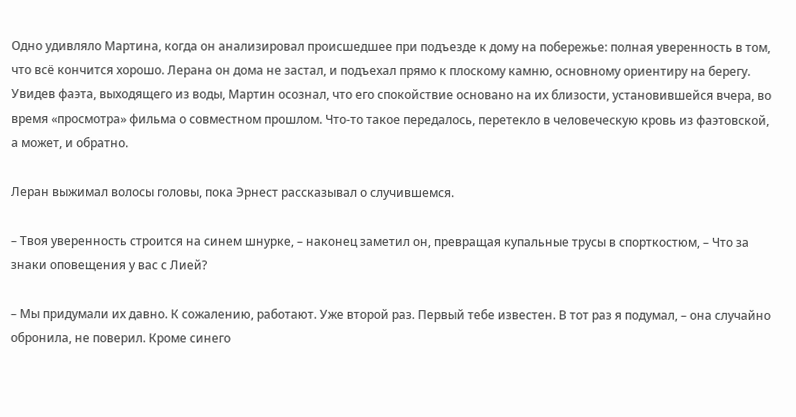Одно удивляло Мартина, когда он анализировал происшедшее при подъезде к дому на побережье: полная уверенность в том, что всё кончится хорошо. Лерана он дома не застал, и подъехал прямо к плоскому камню, основному ориентиру на берегу. Увидев фаэта, выходящего из воды, Мартин осознал, что его спокойствие основано на их близости, установившейся вчера, во время «просмотра» фильма о совместном прошлом. Что-то такое передалось, перетекло в человеческую кровь из фаэтовской, а может, и обратно.

Леран выжимал волосы головы, пока Эрнест рассказывал о случившемся.

– Твоя уверенность строится на синем шнурке, – наконец заметил он, превращая купальные трусы в спорткостюм, – Что за знаки оповещения у вас с Лией?

– Мы придумали их давно. К сожалению, работают. Уже второй раз. Первый тебе известен. В тот раз я подумал, – она случайно обронила, не поверил. Кроме синего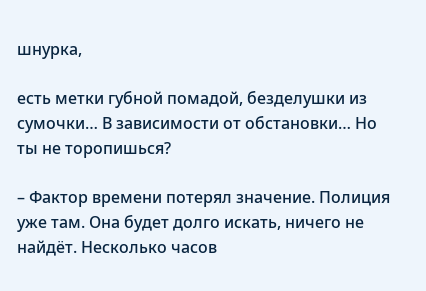шнурка,

есть метки губной помадой, безделушки из сумочки… В зависимости от обстановки… Но ты не торопишься?

– Фактор времени потерял значение. Полиция уже там. Она будет долго искать, ничего не найдёт. Несколько часов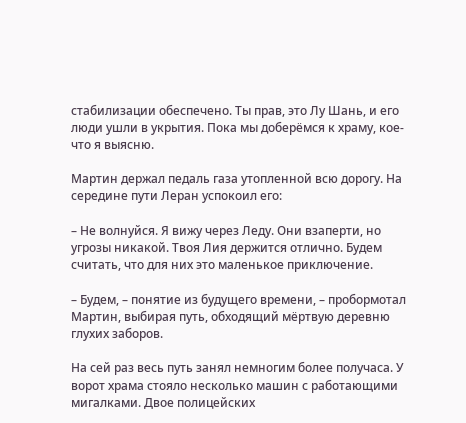стабилизации обеспечено. Ты прав, это Лу Шань, и его люди ушли в укрытия. Пока мы доберёмся к храму, кое-что я выясню.

Мартин держал педаль газа утопленной всю дорогу. На середине пути Леран успокоил его:

– Не волнуйся. Я вижу через Леду. Они взаперти, но угрозы никакой. Твоя Лия держится отлично. Будем считать, что для них это маленькое приключение.

– Будем, – понятие из будущего времени, – пробормотал Мартин, выбирая путь, обходящий мёртвую деревню глухих заборов.

На сей раз весь путь занял немногим более получаса. У ворот храма стояло несколько машин с работающими мигалками. Двое полицейских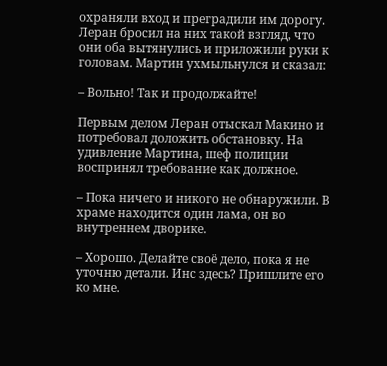охраняли вход и преградили им дорогу. Леран бросил на них такой взгляд, что они оба вытянулись и приложили руки к головам. Мартин ухмыльнулся и сказал:

– Вольно! Так и продолжайте!

Первым делом Леран отыскал Макино и потребовал доложить обстановку. На удивление Мартина, шеф полиции воспринял требование как должное.

– Пока ничего и никого не обнаружили. В храме находится один лама, он во внутреннем дворике.

– Хорошо. Делайте своё дело, пока я не уточню детали. Инс здесь? Пришлите его ко мне.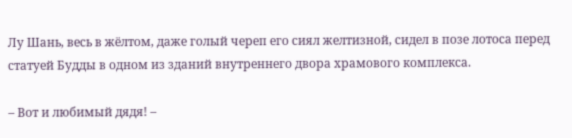Лу Шань, весь в жёлтом, даже голый череп его сиял желтизной, сидел в позе лотоса перед статуей Будды в одном из зданий внутреннего двора храмового комплекса.

– Вот и любимый дядя! –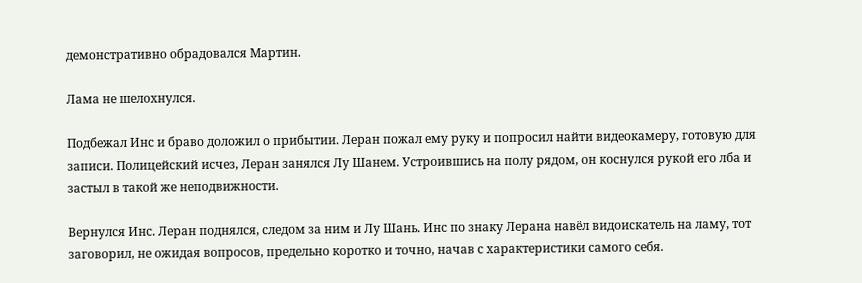демонстративно обрадовался Мартин.

Лама не шелохнулся.

Подбежал Инс и браво доложил о прибытии. Леран пожал ему руку и попросил найти видеокамеру, готовую для записи. Полицейский исчез, Леран занялся Лу Шанем. Устроившись на полу рядом, он коснулся рукой его лба и застыл в такой же неподвижности.

Вернулся Инс. Леран поднялся, следом за ним и Лу Шань. Инс по знаку Лерана навёл видоискатель на ламу, тот заговорил, не ожидая вопросов, предельно коротко и точно, начав с характеристики самого себя.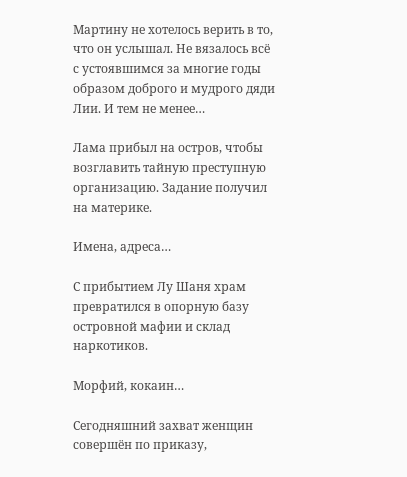Мартину не хотелось верить в то, что он услышал. Не вязалось всё с устоявшимся за многие годы образом доброго и мудрого дяди Лии. И тем не менее…

Лама прибыл на остров, чтобы возглавить тайную преступную организацию. Задание получил на материке.

Имена, адреса…

С прибытием Лу Шаня храм превратился в опорную базу островной мафии и склад наркотиков.

Морфий, кокаин…

Сегодняшний захват женщин совершён по приказу,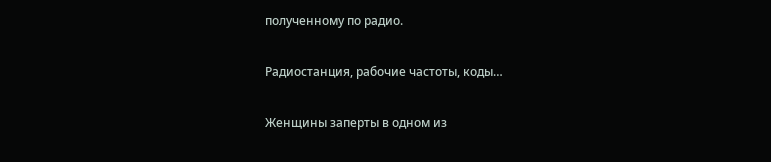полученному по радио.

Радиостанция, рабочие частоты, коды…

Женщины заперты в одном из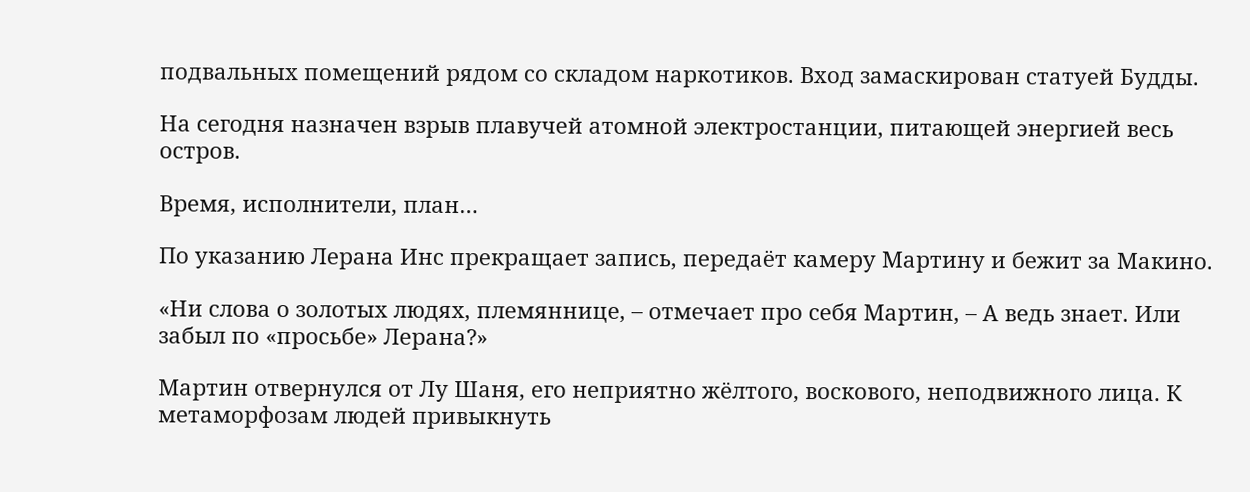подвальных помещений рядом со складом наркотиков. Вход замаскирован статуей Будды.

На сегодня назначен взрыв плавучей атомной электростанции, питающей энергией весь остров.

Время, исполнители, план…

По указанию Лерана Инс прекращает запись, передаёт камеру Мартину и бежит за Макино.

«Ни слова о золотых людях, племяннице, – отмечает про себя Мартин, – А ведь знает. Или забыл по «просьбе» Лерана?»

Мартин отвернулся от Лу Шаня, его неприятно жёлтого, воскового, неподвижного лица. К метаморфозам людей привыкнуть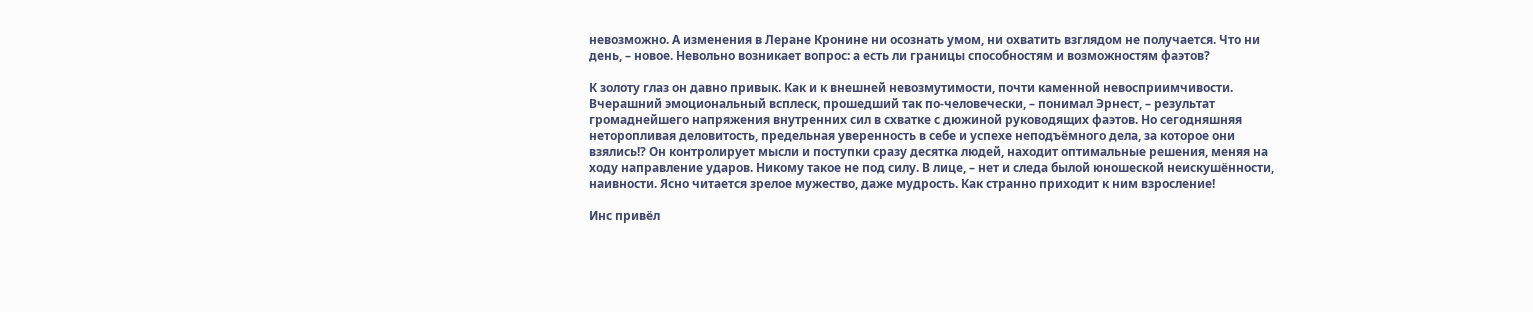невозможно. А изменения в Леране Кронине ни осознать умом, ни охватить взглядом не получается. Что ни день, – новое. Невольно возникает вопрос: а есть ли границы способностям и возможностям фаэтов?

К золоту глаз он давно привык. Как и к внешней невозмутимости, почти каменной невосприимчивости. Вчерашний эмоциональный всплеск, прошедший так по-человечески, – понимал Эрнест, – результат громаднейшего напряжения внутренних сил в схватке с дюжиной руководящих фаэтов. Но сегодняшняя неторопливая деловитость, предельная уверенность в себе и успехе неподъёмного дела, за которое они взялись!? Он контролирует мысли и поступки сразу десятка людей, находит оптимальные решения, меняя на ходу направление ударов. Никому такое не под силу. В лице, – нет и следа былой юношеской неискушённости, наивности. Ясно читается зрелое мужество, даже мудрость. Как странно приходит к ним взросление!

Инс привёл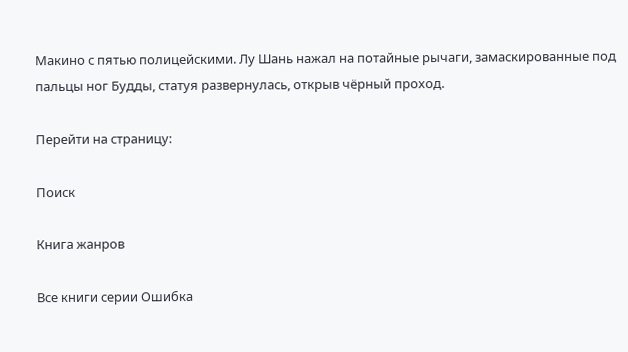Макино с пятью полицейскими. Лу Шань нажал на потайные рычаги, замаскированные под пальцы ног Будды, статуя развернулась, открыв чёрный проход.

Перейти на страницу:

Поиск

Книга жанров

Все книги серии Ошибка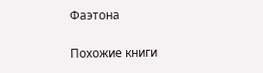Фаэтона

Похожие книги